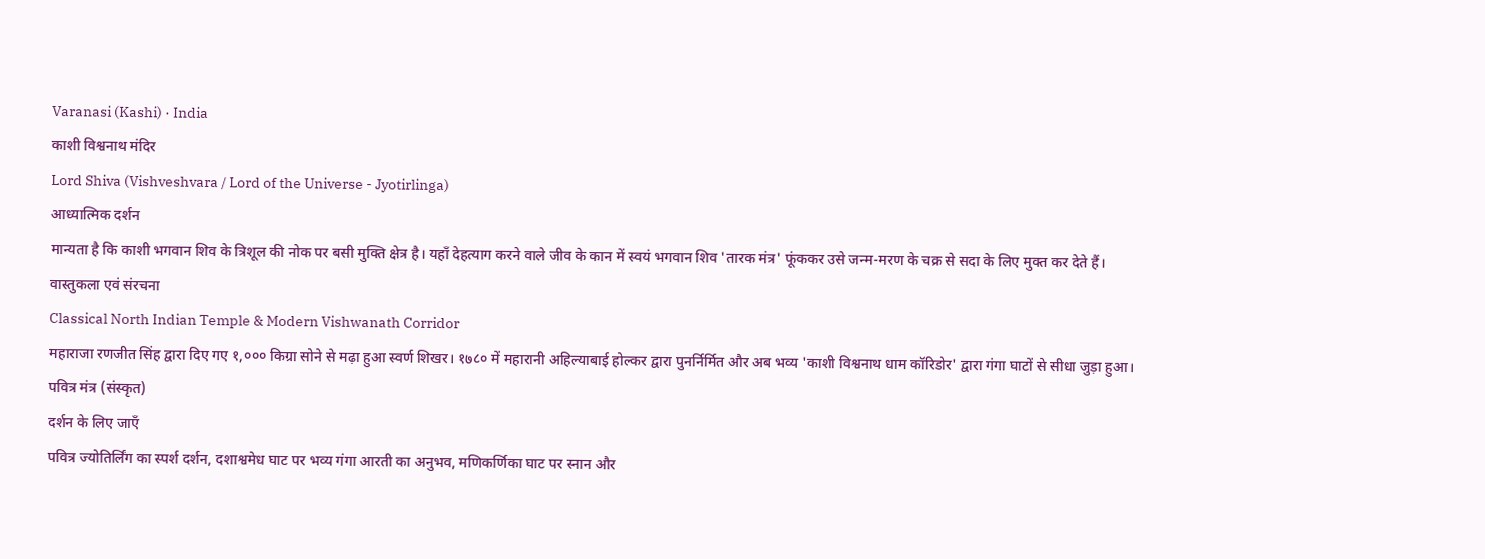Varanasi (Kashi) · India
काशी विश्वनाथ मंदिर
Lord Shiva (Vishveshvara / Lord of the Universe - Jyotirlinga)
आध्यात्मिक दर्शन
मान्यता है कि काशी भगवान शिव के त्रिशूल की नोक पर बसी मुक्ति क्षेत्र है। यहाँ देहत्याग करने वाले जीव के कान में स्वयं भगवान शिव 'तारक मंत्र' फूंककर उसे जन्म-मरण के चक्र से सदा के लिए मुक्त कर देते हैं।
वास्तुकला एवं संरचना
Classical North Indian Temple & Modern Vishwanath Corridor
महाराजा रणजीत सिंह द्वारा दिए गए १,००० किग्रा सोने से मढ़ा हुआ स्वर्ण शिखर। १७८० में महारानी अहिल्याबाई होल्कर द्वारा पुनर्निर्मित और अब भव्य 'काशी विश्वनाथ धाम कॉरिडोर' द्वारा गंगा घाटों से सीधा जुड़ा हुआ।
पवित्र मंत्र (संस्कृत)
दर्शन के लिए जाएँ
पवित्र ज्योतिर्लिंग का स्पर्श दर्शन, दशाश्वमेध घाट पर भव्य गंगा आरती का अनुभव, मणिकर्णिका घाट पर स्नान और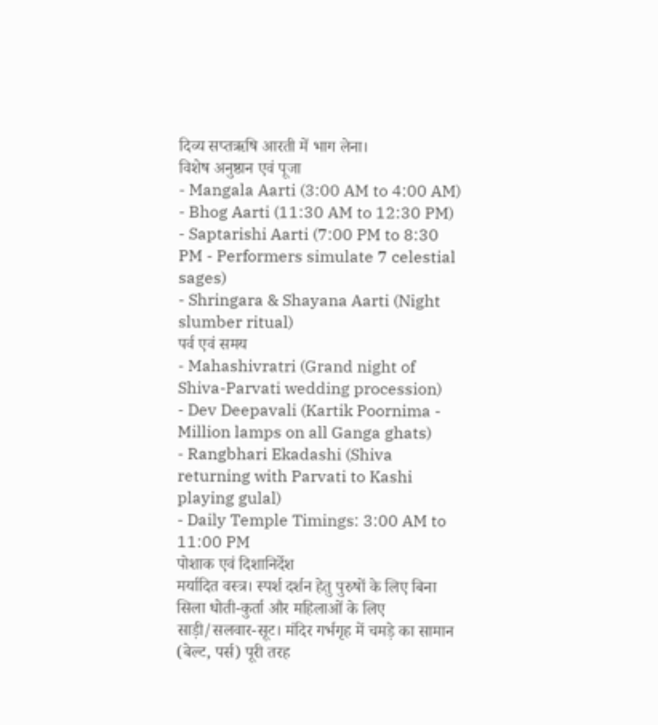दिव्य सप्तऋषि आरती में भाग लेना।
विशेष अनुष्ठान एवं पूजा
- Mangala Aarti (3:00 AM to 4:00 AM)
- Bhog Aarti (11:30 AM to 12:30 PM)
- Saptarishi Aarti (7:00 PM to 8:30 PM - Performers simulate 7 celestial sages)
- Shringara & Shayana Aarti (Night slumber ritual)
पर्व एवं समय
- Mahashivratri (Grand night of Shiva-Parvati wedding procession)
- Dev Deepavali (Kartik Poornima - Million lamps on all Ganga ghats)
- Rangbhari Ekadashi (Shiva returning with Parvati to Kashi playing gulal)
- Daily Temple Timings: 3:00 AM to 11:00 PM
पोशाक एवं दिशानिर्देश
मर्यादित वस्त्र। स्पर्श दर्शन हेतु पुरुषों के लिए बिना सिला धोती-कुर्ता और महिलाओं के लिए साड़ी/सलवार-सूट। मंदिर गर्भगृह में चमड़े का सामान (बेल्ट, पर्स) पूरी तरह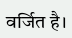वर्जित है।